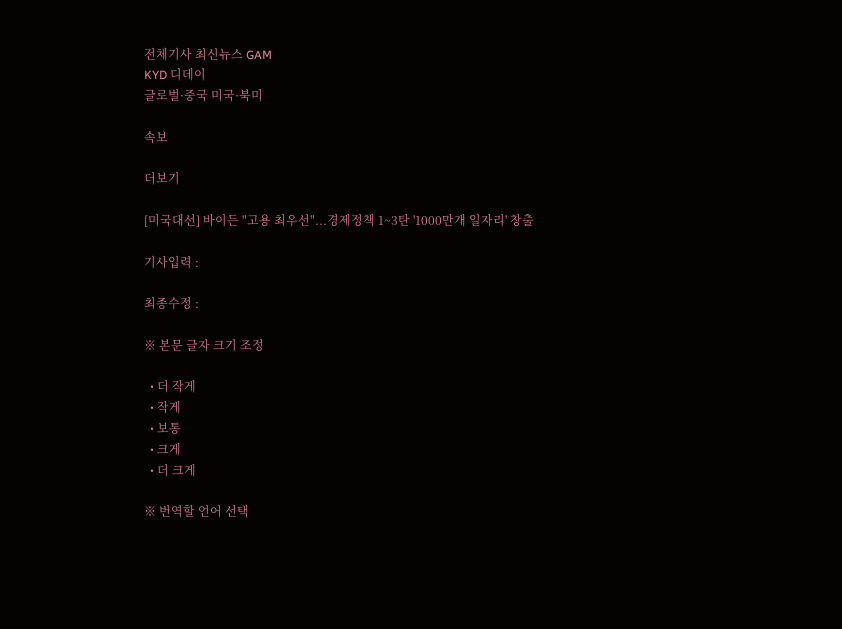전체기사 최신뉴스 GAM
KYD 디데이
글로벌·중국 미국·북미

속보

더보기

[미국대선] 바이든 "고용 최우선"...경제정책 1~3탄 '1000만개 일자리' 창출

기사입력 :

최종수정 :

※ 본문 글자 크기 조정

  • 더 작게
  • 작게
  • 보통
  • 크게
  • 더 크게

※ 번역할 언어 선택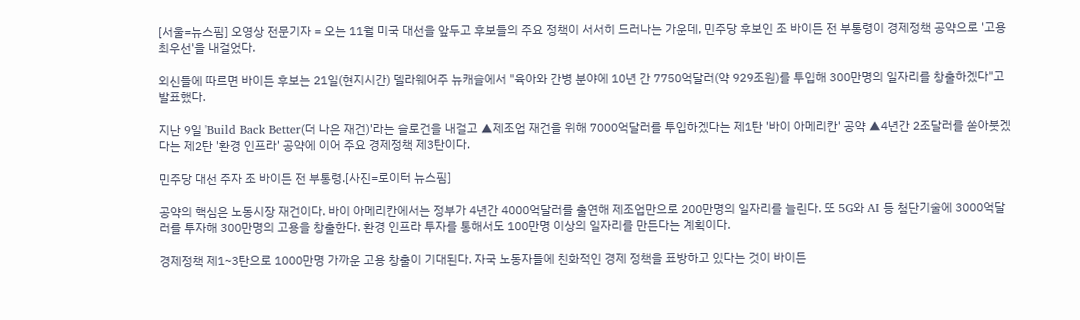[서울=뉴스핌] 오영상 전문기자 = 오는 11월 미국 대선을 앞두고 후보들의 주요 정책이 서서히 드러나는 가운데, 민주당 후보인 조 바이든 전 부통령이 경제정책 공약으로 '고용 최우선'을 내걸었다.

외신들에 따르면 바이든 후보는 21일(현지시간) 델라웨어주 뉴캐슬에서 "육아와 간병 분야에 10년 간 7750억달러(약 929조원)를 투입해 300만명의 일자리를 창출하겠다"고 발표했다.

지난 9일 'Build Back Better(더 나은 재건)'라는 슬로건을 내걸고 ▲제조업 재건을 위해 7000억달러를 투입하겠다는 제1탄 '바이 아메리칸' 공약 ▲4년간 2조달러를 쏟아붓겠다는 제2탄 '환경 인프라' 공약에 이어 주요 경제정책 제3탄이다.

민주당 대선 주자 조 바이든 전 부통령.[사진=로이터 뉴스핌]

공약의 핵심은 노동시장 재건이다. 바이 아메리칸에서는 정부가 4년간 4000억달러를 출연해 제조업만으로 200만명의 일자리를 늘린다. 또 5G와 AI 등 첨단기술에 3000억달러를 투자해 300만명의 고용을 창출한다. 환경 인프라 투자를 통해서도 100만명 이상의 일자리를 만든다는 계획이다.

경제정책 제1~3탄으로 1000만명 가까운 고용 창출이 기대된다. 자국 노동자들에 친화적인 경제 정책을 표방하고 있다는 것이 바이든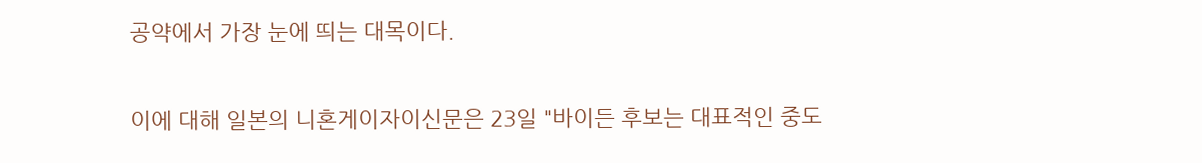공약에서 가장 눈에 띄는 대목이다.

이에 대해 일본의 니혼게이자이신문은 23일 "바이든 후보는 대표적인 중도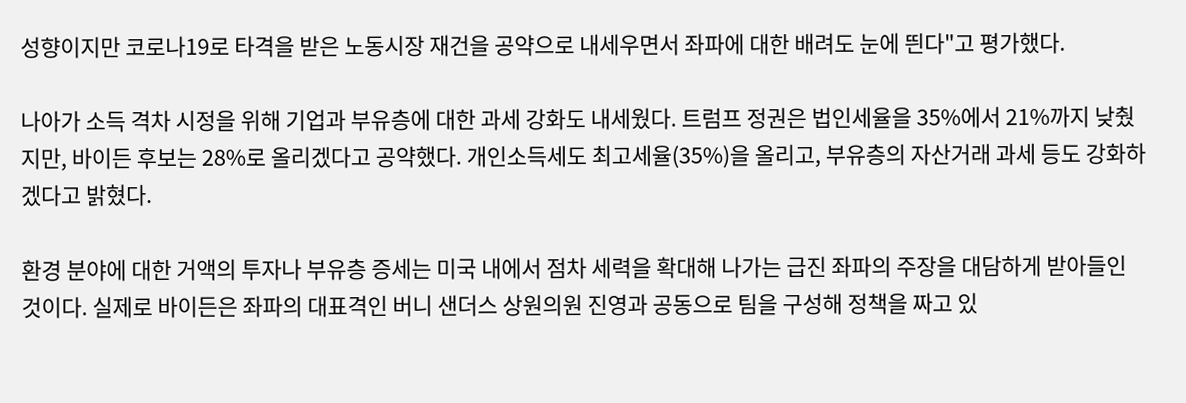성향이지만 코로나19로 타격을 받은 노동시장 재건을 공약으로 내세우면서 좌파에 대한 배려도 눈에 띈다"고 평가했다.

나아가 소득 격차 시정을 위해 기업과 부유층에 대한 과세 강화도 내세웠다. 트럼프 정권은 법인세율을 35%에서 21%까지 낮췄지만, 바이든 후보는 28%로 올리겠다고 공약했다. 개인소득세도 최고세율(35%)을 올리고, 부유층의 자산거래 과세 등도 강화하겠다고 밝혔다.

환경 분야에 대한 거액의 투자나 부유층 증세는 미국 내에서 점차 세력을 확대해 나가는 급진 좌파의 주장을 대담하게 받아들인 것이다. 실제로 바이든은 좌파의 대표격인 버니 샌더스 상원의원 진영과 공동으로 팀을 구성해 정책을 짜고 있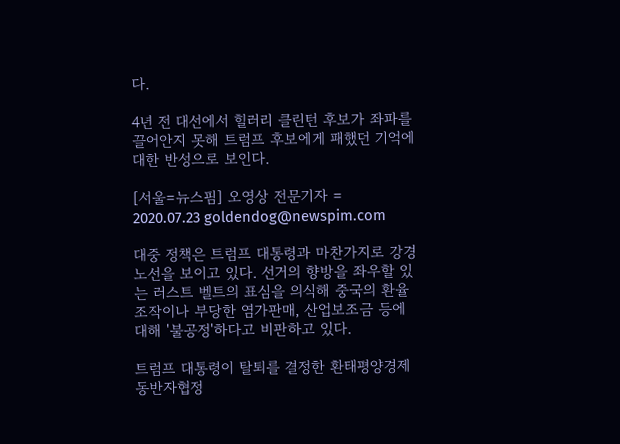다.

4년 전 대선에서 힐러리 클린턴 후보가 좌파를 끌어안지 못해 트럼프 후보에게 패했던 기억에 대한 반성으로 보인다.

[서울=뉴스핌] 오영상 전문기자 = 2020.07.23 goldendog@newspim.com

대중 정책은 트럼프 대통령과 마찬가지로 강경 노선을 보이고 있다. 선거의 향방을 좌우할 있는 러스트 벨트의 표심을 의식해 중국의 환율조작이나 부당한 염가판매, 산업보조금 등에 대해 '불공정'하다고 비판하고 있다.

트럼프 대통령이 탈퇴를 결정한 환태평양경제동반자협정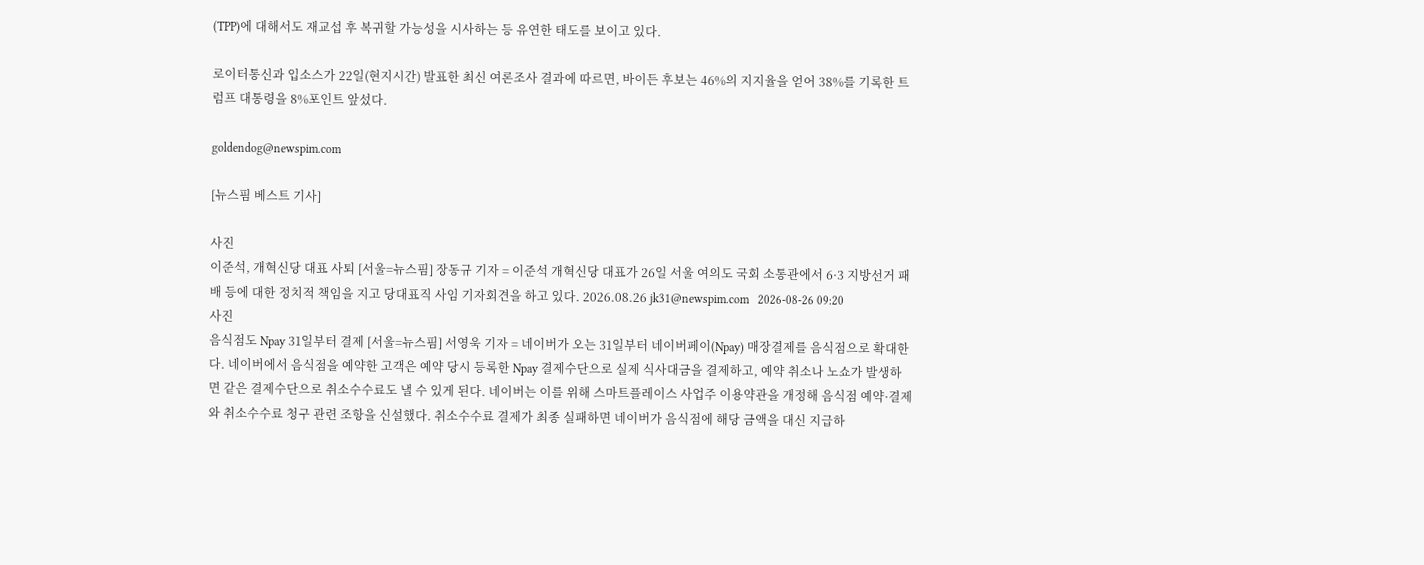(TPP)에 대해서도 재교섭 후 복귀할 가능성을 시사하는 등 유연한 태도를 보이고 있다.

로이터통신과 입소스가 22일(현지시간) 발표한 최신 여론조사 결과에 따르면, 바이든 후보는 46%의 지지율을 얻어 38%를 기록한 트럼프 대통령을 8%포인트 앞섰다.

goldendog@newspim.com

[뉴스핌 베스트 기사]

사진
이준석, 개혁신당 대표 사퇴 [서울=뉴스핌] 장동규 기자 = 이준석 개혁신당 대표가 26일 서울 여의도 국회 소통관에서 6·3 지방선거 패배 등에 대한 정치적 책임을 지고 당대표직 사임 기자회견을 하고 있다. 2026.08.26 jk31@newspim.com   2026-08-26 09:20
사진
음식점도 Npay 31일부터 결제 [서울=뉴스핌] 서영욱 기자 = 네이버가 오는 31일부터 네이버페이(Npay) 매장결제를 음식점으로 확대한다. 네이버에서 음식점을 예약한 고객은 예약 당시 등록한 Npay 결제수단으로 실제 식사대금을 결제하고, 예약 취소나 노쇼가 발생하면 같은 결제수단으로 취소수수료도 낼 수 있게 된다. 네이버는 이를 위해 스마트플레이스 사업주 이용약관을 개정해 음식점 예약·결제와 취소수수료 청구 관련 조항을 신설했다. 취소수수료 결제가 최종 실패하면 네이버가 음식점에 해당 금액을 대신 지급하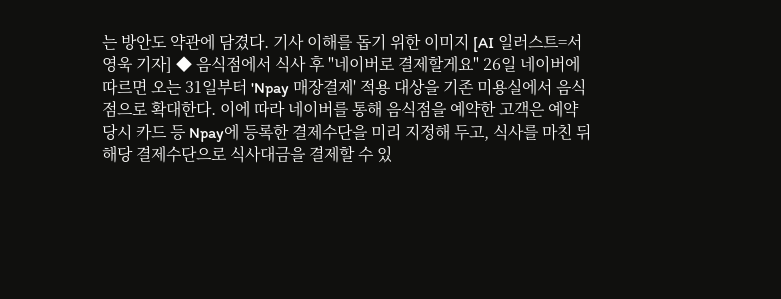는 방안도 약관에 담겼다. 기사 이해를 돕기 위한 이미지 [AI 일러스트=서영욱 기자] ◆ 음식점에서 식사 후 "네이버로 결제할게요" 26일 네이버에 따르면 오는 31일부터 'Npay 매장결제' 적용 대상을 기존 미용실에서 음식점으로 확대한다. 이에 따라 네이버를 통해 음식점을 예약한 고객은 예약 당시 카드 등 Npay에 등록한 결제수단을 미리 지정해 두고, 식사를 마친 뒤 해당 결제수단으로 식사대금을 결제할 수 있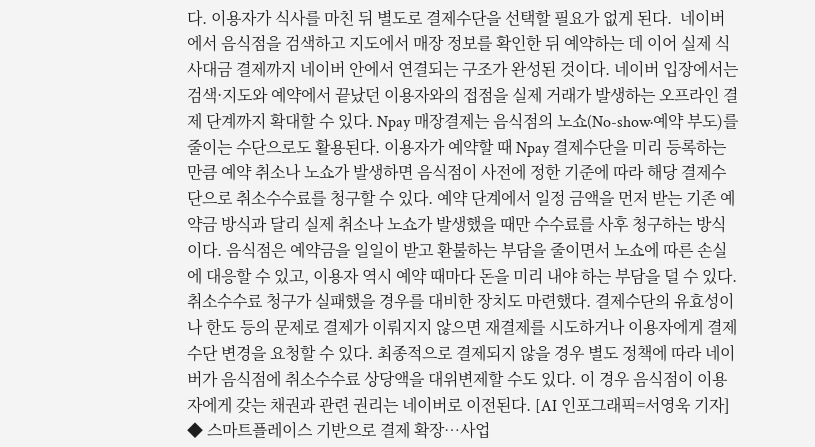다. 이용자가 식사를 마친 뒤 별도로 결제수단을 선택할 필요가 없게 된다.  네이버에서 음식점을 검색하고 지도에서 매장 정보를 확인한 뒤 예약하는 데 이어 실제 식사대금 결제까지 네이버 안에서 연결되는 구조가 완성된 것이다. 네이버 입장에서는 검색·지도와 예약에서 끝났던 이용자와의 접점을 실제 거래가 발생하는 오프라인 결제 단계까지 확대할 수 있다. Npay 매장결제는 음식점의 노쇼(No-show·예약 부도)를 줄이는 수단으로도 활용된다. 이용자가 예약할 때 Npay 결제수단을 미리 등록하는 만큼 예약 취소나 노쇼가 발생하면 음식점이 사전에 정한 기준에 따라 해당 결제수단으로 취소수수료를 청구할 수 있다. 예약 단계에서 일정 금액을 먼저 받는 기존 예약금 방식과 달리 실제 취소나 노쇼가 발생했을 때만 수수료를 사후 청구하는 방식이다. 음식점은 예약금을 일일이 받고 환불하는 부담을 줄이면서 노쇼에 따른 손실에 대응할 수 있고, 이용자 역시 예약 때마다 돈을 미리 내야 하는 부담을 덜 수 있다. 취소수수료 청구가 실패했을 경우를 대비한 장치도 마련했다. 결제수단의 유효성이나 한도 등의 문제로 결제가 이뤄지지 않으면 재결제를 시도하거나 이용자에게 결제수단 변경을 요청할 수 있다. 최종적으로 결제되지 않을 경우 별도 정책에 따라 네이버가 음식점에 취소수수료 상당액을 대위변제할 수도 있다. 이 경우 음식점이 이용자에게 갖는 채권과 관련 권리는 네이버로 이전된다. [AI 인포그래픽=서영욱 기자] ◆ 스마트플레이스 기반으로 결제 확장…사업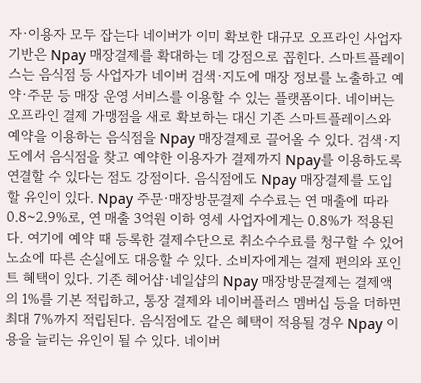자·이용자 모두 잡는다 네이버가 이미 확보한 대규모 오프라인 사업자 기반은 Npay 매장결제를 확대하는 데 강점으로 꼽힌다. 스마트플레이스는 음식점 등 사업자가 네이버 검색·지도에 매장 정보를 노출하고 예약·주문 등 매장 운영 서비스를 이용할 수 있는 플랫폼이다. 네이버는 오프라인 결제 가맹점을 새로 확보하는 대신 기존 스마트플레이스와 예약을 이용하는 음식점을 Npay 매장결제로 끌어올 수 있다. 검색·지도에서 음식점을 찾고 예약한 이용자가 결제까지 Npay를 이용하도록 연결할 수 있다는 점도 강점이다. 음식점에도 Npay 매장결제를 도입할 유인이 있다. Npay 주문·매장방문결제 수수료는 연 매출에 따라 0.8~2.9%로, 연 매출 3억원 이하 영세 사업자에게는 0.8%가 적용된다. 여기에 예약 때 등록한 결제수단으로 취소수수료를 청구할 수 있어 노쇼에 따른 손실에도 대응할 수 있다. 소비자에게는 결제 편의와 포인트 혜택이 있다. 기존 헤어샵·네일샵의 Npay 매장방문결제는 결제액의 1%를 기본 적립하고, 통장 결제와 네이버플러스 멤버십 등을 더하면 최대 7%까지 적립된다. 음식점에도 같은 혜택이 적용될 경우 Npay 이용을 늘리는 유인이 될 수 있다. 네이버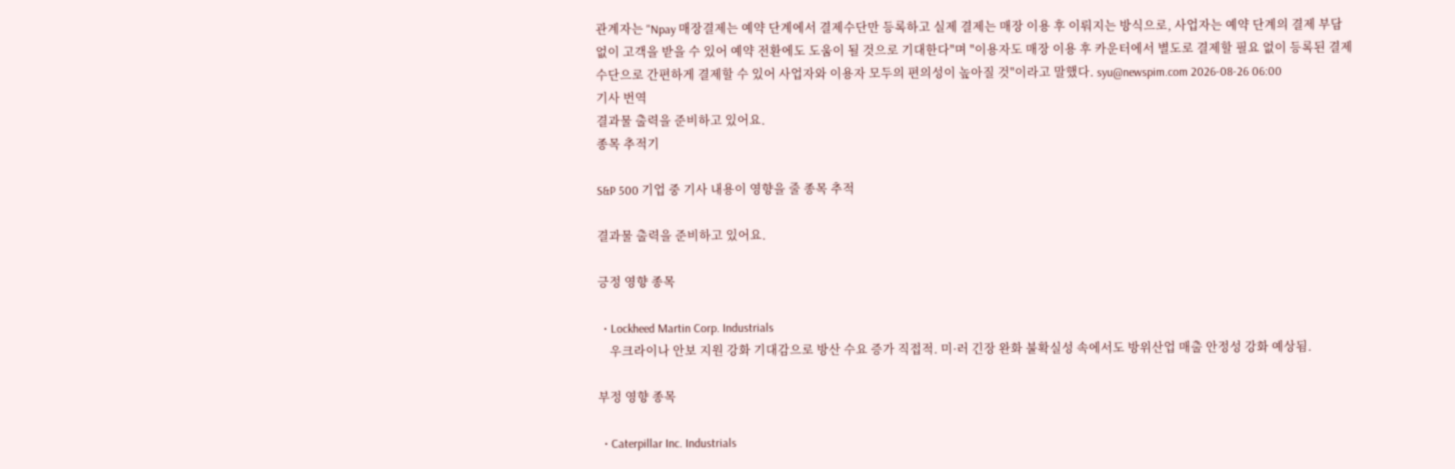관계자는 "Npay 매장결제는 예약 단계에서 결제수단만 등록하고 실제 결제는 매장 이용 후 이뤄지는 방식으로, 사업자는 예약 단계의 결제 부담 없이 고객을 받을 수 있어 예약 전환에도 도움이 될 것으로 기대한다"며 "이용자도 매장 이용 후 카운터에서 별도로 결제할 필요 없이 등록된 결제수단으로 간편하게 결제할 수 있어 사업자와 이용자 모두의 편의성이 높아질 것"이라고 말했다. syu@newspim.com 2026-08-26 06:00
기사 번역
결과물 출력을 준비하고 있어요.
종목 추적기

S&P 500 기업 중 기사 내용이 영향을 줄 종목 추적

결과물 출력을 준비하고 있어요.

긍정 영향 종목

  • Lockheed Martin Corp. Industrials
    우크라이나 안보 지원 강화 기대감으로 방산 수요 증가 직접적. 미·러 긴장 완화 불확실성 속에서도 방위산업 매출 안정성 강화 예상됨.

부정 영향 종목

  • Caterpillar Inc. Industrials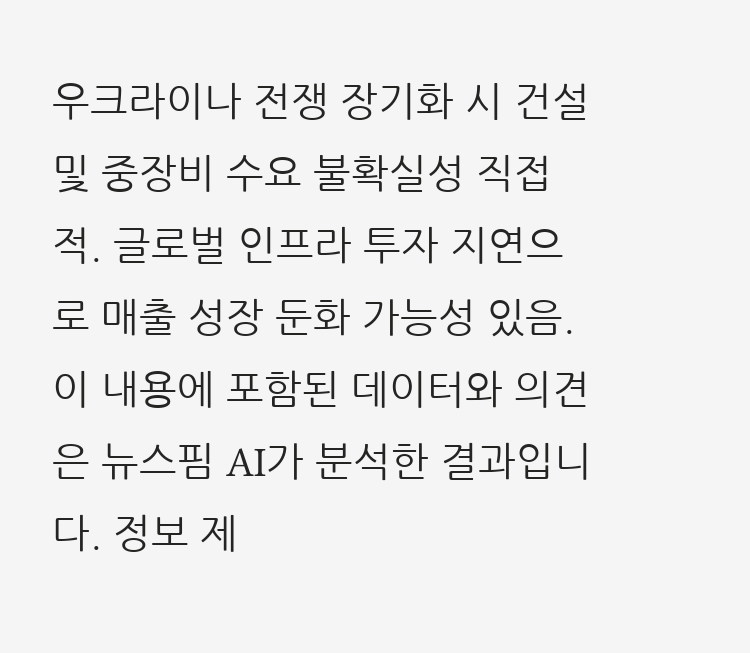우크라이나 전쟁 장기화 시 건설 및 중장비 수요 불확실성 직접적. 글로벌 인프라 투자 지연으로 매출 성장 둔화 가능성 있음.
이 내용에 포함된 데이터와 의견은 뉴스핌 AI가 분석한 결과입니다. 정보 제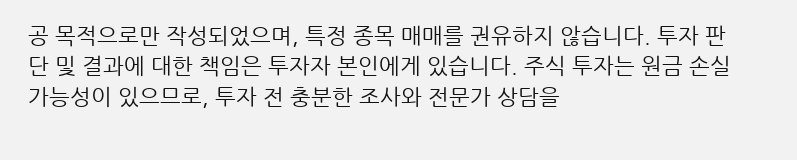공 목적으로만 작성되었으며, 특정 종목 매매를 권유하지 않습니다. 투자 판단 및 결과에 대한 책임은 투자자 본인에게 있습니다. 주식 투자는 원금 손실 가능성이 있으므로, 투자 전 충분한 조사와 전문가 상담을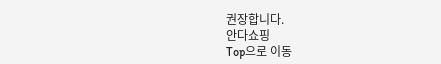권장합니다.
안다쇼핑
Top으로 이동